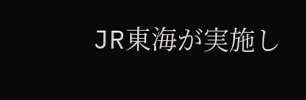JR東海が実施し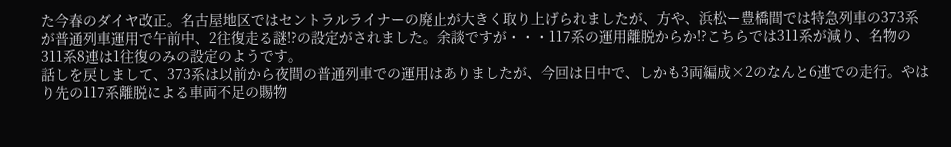た今春のダイヤ改正。名古屋地区ではセントラルライナーの廃止が大きく取り上げられましたが、方や、浜松ー豊橋間では特急列車の373系が普通列車運用で午前中、2往復走る謎!?の設定がされました。余談ですが・・・117系の運用離脱からか!?こちらでは311系が減り、名物の311系8連は1往復のみの設定のようです。
話しを戻しまして、373系は以前から夜間の普通列車での運用はありましたが、今回は日中で、しかも3両編成×2のなんと6連での走行。やはり先の117系離脱による車両不足の賜物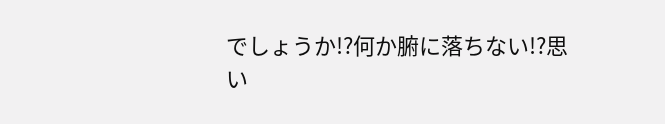でしょうか!?何か腑に落ちない!?思い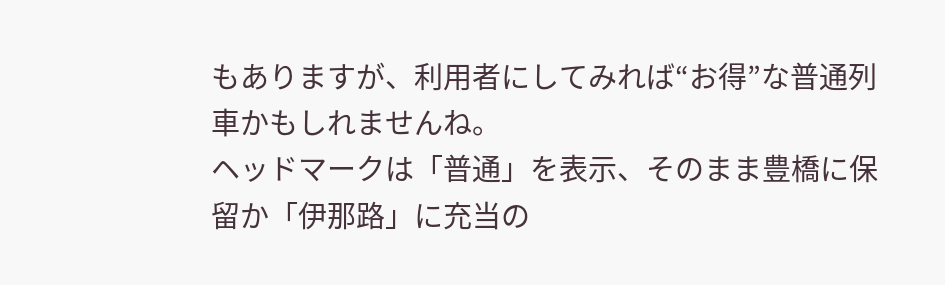もありますが、利用者にしてみれば“お得”な普通列車かもしれませんね。
ヘッドマークは「普通」を表示、そのまま豊橋に保留か「伊那路」に充当の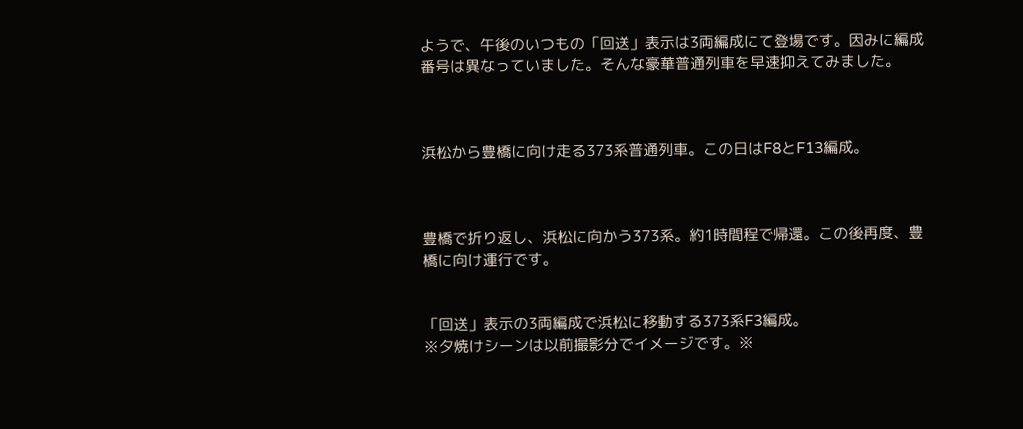ようで、午後のいつもの「回送」表示は3両編成にて登場です。因みに編成番号は異なっていました。そんな豪華普通列車を早速抑えてみました。



浜松から豊橋に向け走る373系普通列車。この日はF8とF13編成。



豊橋で折り返し、浜松に向かう373系。約1時間程で帰還。この後再度、豊橋に向け運行です。


「回送」表示の3両編成で浜松に移動する373系F3編成。
※夕焼けシーンは以前撮影分でイメージです。※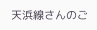天浜線さんのご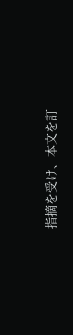指摘を受け、本文を訂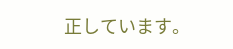正しています。